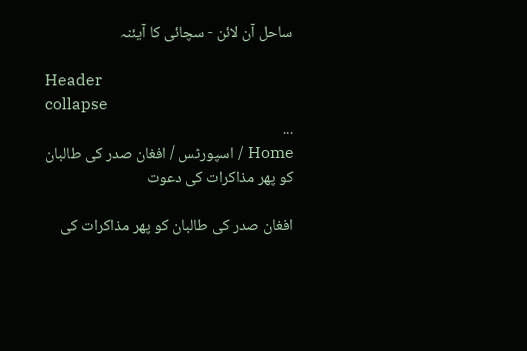ساحل آن لائن - سچائی کا آیئنہ

Header
collapse
...
Home / اسپورٹس / افغان صدر کی طالبان کو پھر مذاکرات کی دعوت

افغان صدر کی طالبان کو پھر مذاکرات کی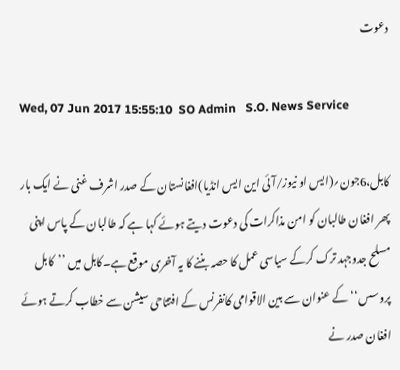دعوت

Wed, 07 Jun 2017 15:55:10  SO Admin   S.O. News Service

کابل،6جون؍(ایس او نیوز/آئی این ایس انڈیا)افغانستان کے صدر اشرف غنی نے ایک بار پھر افغان طالبان کو امن مذاکرات کی دعوت دیتے ہوئے کہا ہے کہ طالبان کے پاس اپنی مسلح جدوجہد ترک کرکے سیاسی عمل کا حصہ بننے کا یہ آخری موقع ہے۔کابل میں ’’کابل پروسس‘‘کے عنوان سے بین الاقوامی کانفرنس کے افتتاحی سیشن سے خطاب کرتے ہوئے افغان صدر نے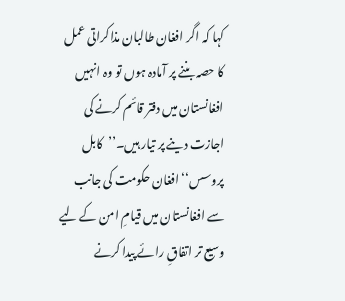کہا کہ اگر افغان طالبان مذاکراتی عمل کا حصہ بننے پر آمادہ ہوں تو وہ انہیں افغانستان میں دفتر قائم کرنے کی اجازت دینے پر تیار ہیں۔’’کابل پروسس‘‘افغان حکومت کی جانب سے افغانستان میں قیامِ امن کے لیے وسیع تر اتفاقِ رائے پیدا کرنے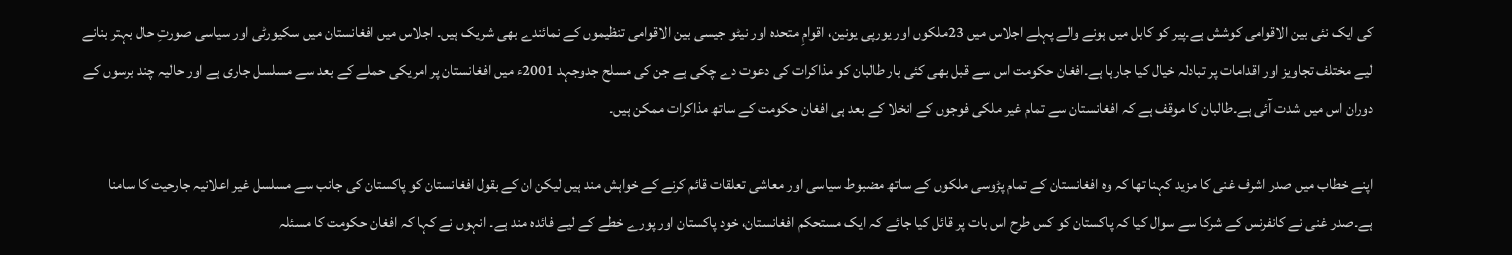کی ایک نئی بین الاقوامی کوشش ہے۔پیر کو کابل میں ہونے والے پہلے اجلاس میں 23ملکوں اور یورپی یونین، اقوامِ متحدہ اور نیٹو جیسی بین الاقوامی تنظیموں کے نمائندے بھی شریک ہیں۔ اجلاس میں افغانستان میں سکیورٹی اور سیاسی صورتِ حال بہتر بنانے لیے مختلف تجاویز اور اقدامات پر تبادلہ خیال کیا جارہا ہے۔افغان حکومت اس سے قبل بھی کئی بار طالبان کو مذاکرات کی دعوت دے چکی ہے جن کی مسلح جدوجہد 2001ء میں افغانستان پر امریکی حملے کے بعد سے مسلسل جاری ہے اور حالیہ چند برسوں کے دوران اس میں شدت آئی ہے۔طالبان کا موقف ہے کہ افغانستان سے تمام غیر ملکی فوجوں کے انخلا کے بعد ہی افغان حکومت کے ساتھ مذاکرات ممکن ہیں۔

اپنے خطاب میں صدر اشرف غنی کا مزید کہنا تھا کہ وہ افغانستان کے تمام پڑوسی ملکوں کے ساتھ مضبوط سیاسی اور معاشی تعلقات قائم کرنے کے خواہش مند ہیں لیکن ان کے بقول افغانستان کو پاکستان کی جانب سے مسلسل غیر اعلانیہ جارحیت کا سامنا ہے۔صدر غنی نے کانفرنس کے شرکا سے سوال کیا کہ پاکستان کو کس طرح اس بات پر قائل کیا جائے کہ ایک مستحکم افغانستان، خود پاکستان اور پورے خطے کے لیے فائدہ مند ہے۔ انہوں نے کہا کہ افغان حکومت کا مسئلہ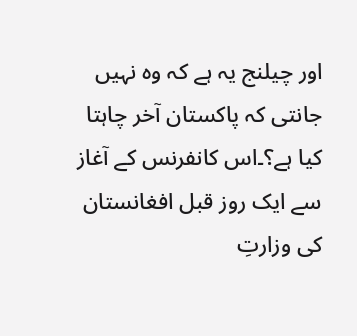اور چیلنج یہ ہے کہ وہ نہیں جانتی کہ پاکستان آخر چاہتا کیا ہے؟۔اس کانفرنس کے آغاز سے ایک روز قبل افغانستان کی وزارتِ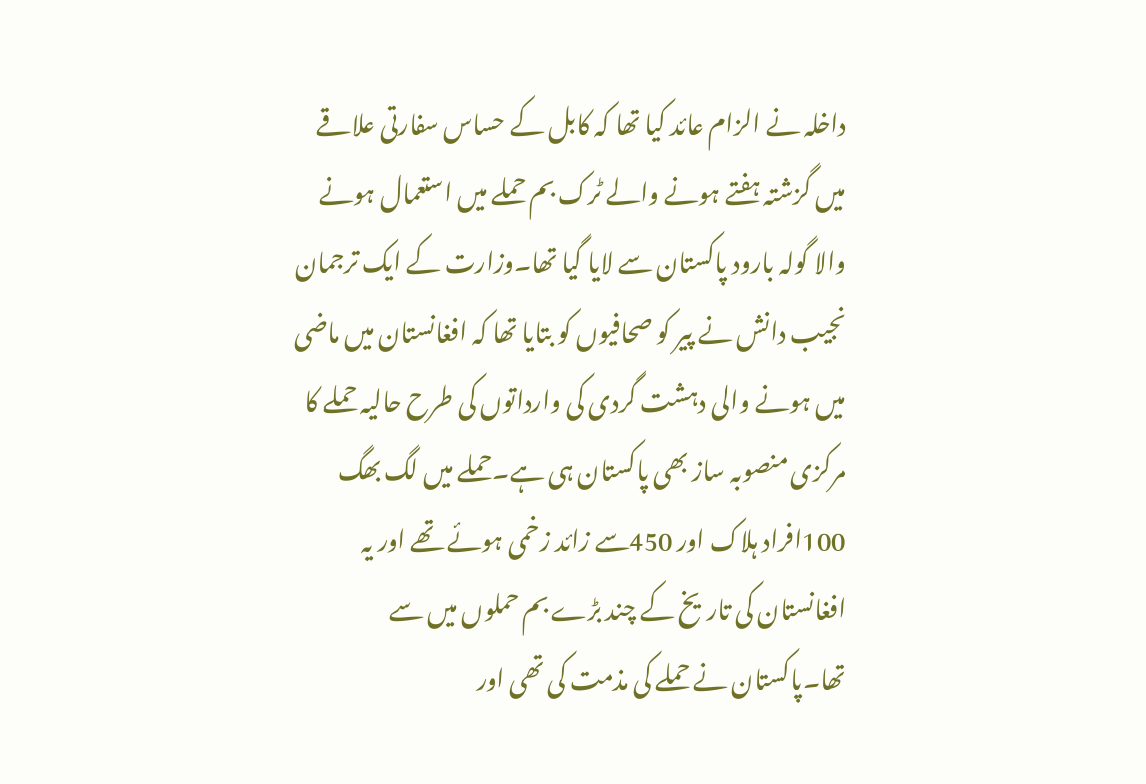داخلہ نے الزام عائد کیا تھا کہ کابل کے حساس سفارتی علاقے میں گزشتہ ہفتے ہونے والے ٹرک بم حملے میں استعمال ہونے والا گولہ بارود پاکستان سے لایا گیا تھا۔وزارت کے ایک ترجمان نجیب دانش نے پیر کو صحافیوں کو بتایا تھا کہ افغانستان میں ماضی میں ہونے والی دہشت گردی کی وارداتوں کی طرح حالیہ حملے کا مرکزی منصوبہ ساز بھی پاکستان ہی ہے۔حملے میں لگ بھگ 100افراد ہلاک اور 450سے زائد زخمی ہوئے تھے اور یہ افغانستان کی تاریخ کے چند بڑے بم حملوں میں سے تھا۔پاکستان نے حملے کی مذمت کی تھی اور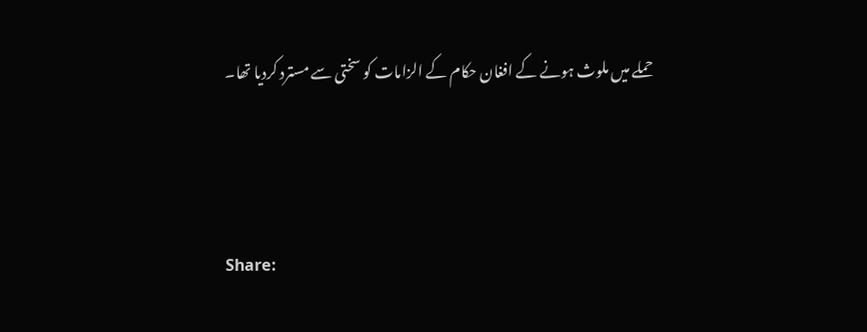حملے میں ملوث ہونے کے افغان حکام کے الزامات کو سختی سے مسترد کردیا تھا۔



Share: